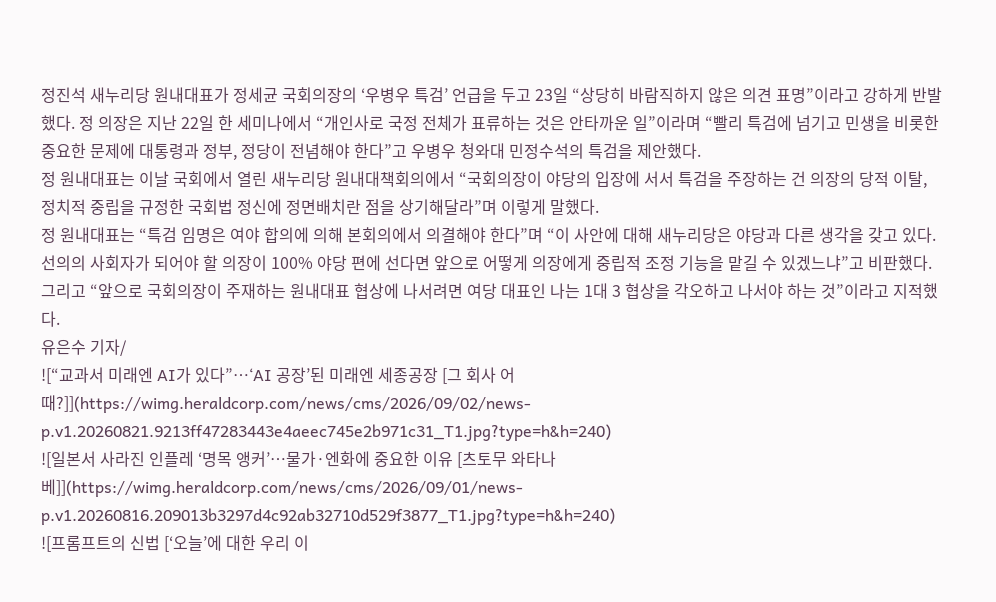정진석 새누리당 원내대표가 정세균 국회의장의 ‘우병우 특검’ 언급을 두고 23일 “상당히 바람직하지 않은 의견 표명”이라고 강하게 반발했다. 정 의장은 지난 22일 한 세미나에서 “개인사로 국정 전체가 표류하는 것은 안타까운 일”이라며 “빨리 특검에 넘기고 민생을 비롯한 중요한 문제에 대통령과 정부, 정당이 전념해야 한다”고 우병우 청와대 민정수석의 특검을 제안했다.
정 원내대표는 이날 국회에서 열린 새누리당 원내대책회의에서 “국회의장이 야당의 입장에 서서 특검을 주장하는 건 의장의 당적 이탈, 정치적 중립을 규정한 국회법 정신에 정면배치란 점을 상기해달라”며 이렇게 말했다.
정 원내대표는 “특검 임명은 여야 합의에 의해 본회의에서 의결해야 한다”며 “이 사안에 대해 새누리당은 야당과 다른 생각을 갖고 있다. 선의의 사회자가 되어야 할 의장이 100% 야당 편에 선다면 앞으로 어떻게 의장에게 중립적 조정 기능을 맡길 수 있겠느냐”고 비판했다. 그리고 “앞으로 국회의장이 주재하는 원내대표 협상에 나서려면 여당 대표인 나는 1대 3 협상을 각오하고 나서야 하는 것”이라고 지적했다.
유은수 기자/
![“교과서 미래엔 AI가 있다”…‘AI 공장’된 미래엔 세종공장 [그 회사 어때?]](https://wimg.heraldcorp.com/news/cms/2026/09/02/news-p.v1.20260821.9213ff47283443e4aeec745e2b971c31_T1.jpg?type=h&h=240)
![일본서 사라진 인플레 ‘명목 앵커’…물가·엔화에 중요한 이유 [츠토무 와타나베]](https://wimg.heraldcorp.com/news/cms/2026/09/01/news-p.v1.20260816.209013b3297d4c92ab32710d529f3877_T1.jpg?type=h&h=240)
![프롬프트의 신법 [‘오늘’에 대한 우리 이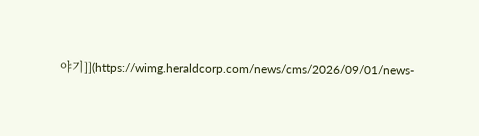야기]](https://wimg.heraldcorp.com/news/cms/2026/09/01/news-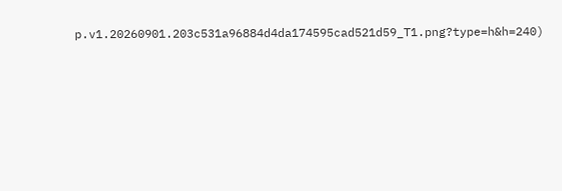p.v1.20260901.203c531a96884d4da174595cad521d59_T1.png?type=h&h=240)